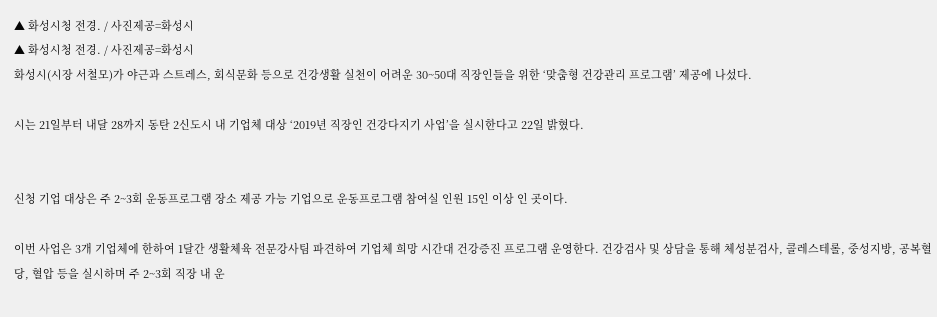▲ 화성시청 전경. / 사진제공=화성시
▲ 화성시청 전경. / 사진제공=화성시
화성시(시장 서철모)가 야근과 스트레스, 회식문화 등으로 건강생활 실천이 어려운 30~50대 직장인들을 위한 ‘맞춤형 건강관리 프로그램’ 제공에 나섰다.

시는 21일부터 내달 28까지 동탄 2신도시 내 기업체 대상 ‘2019년 직장인 건강다지기 사업’을 실시한다고 22일 밝혔다.


신청 기업 대상은 주 2~3회 운동프로그램 장소 제공 가능 기업으로 운동프로그램 참여실 인원 15인 이상 인 곳이다.

이번 사업은 3개 기업체에 한하여 1달간 생활체육 전문강사팀 파견하여 기업체 희망 시간대 건강증진 프로그램 운영한다. 건강검사 및 상담을 통해 체성분검사, 콜레스테롤, 중성지방, 공복혈당, 혈압 등을 실시하며 주 2~3회 직장 내 운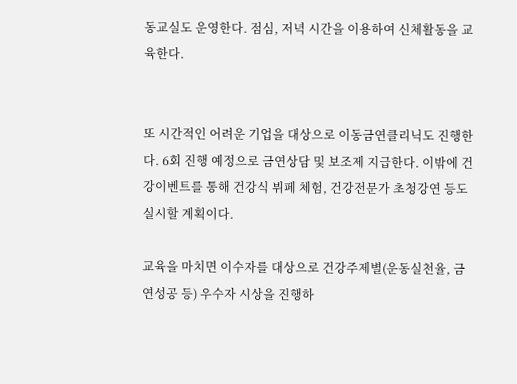동교실도 운영한다. 점심, 저녁 시간을 이용하여 신체활동을 교육한다.


또 시간적인 어려운 기업을 대상으로 이동금연클리닉도 진행한다. 6회 진행 예정으로 금연상담 및 보조제 지급한다. 이밖에 건강이벤트를 통해 건강식 뷔페 체험, 건강전문가 초청강연 등도 실시할 계획이다.

교육을 마치면 이수자를 대상으로 건강주제별(운동실천율, 금연성공 등) 우수자 시상을 진행하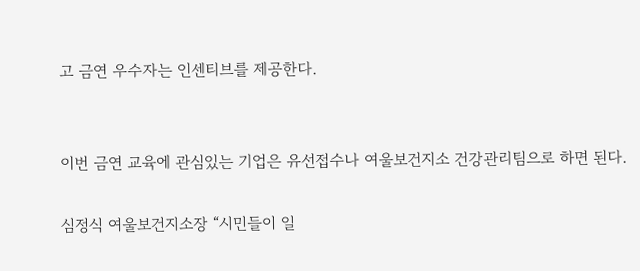고 금연 우수자는 인센티브를 제공한다.


이번 금연 교육에 관심있는 기업은 유선접수나 여울보건지소 건강관리팀으로 하면 된다.

심정식 여울보건지소장 “시민들이 일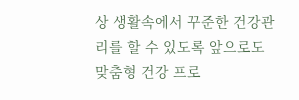상 생활속에서 꾸준한 건강관리를 할 수 있도록 앞으로도 맞춤형 건강 프로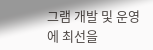그램 개발 및 운영에 최선을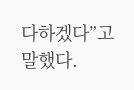다하겠다”고 말했다.